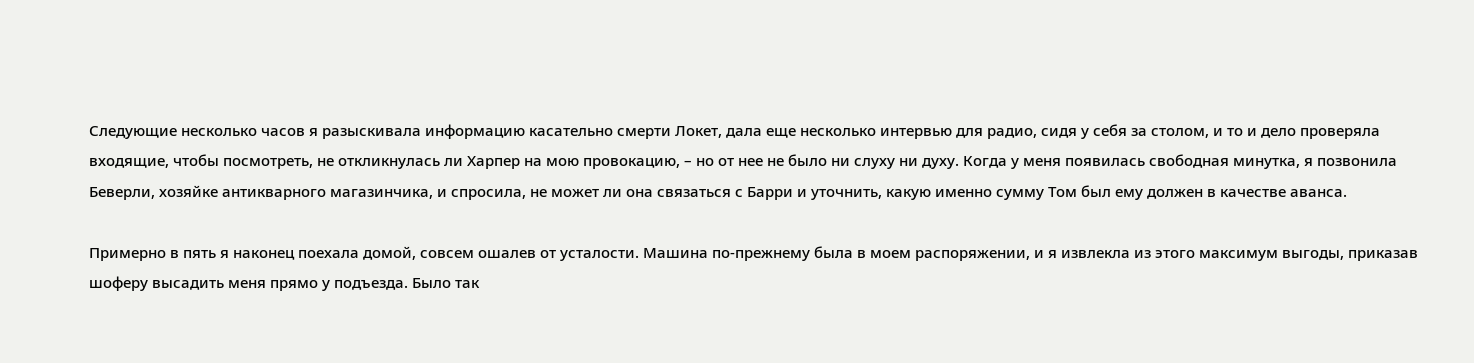Следующие несколько часов я разыскивала информацию касательно смерти Локет, дала еще несколько интервью для радио, сидя у себя за столом, и то и дело проверяла входящие, чтобы посмотреть, не откликнулась ли Харпер на мою провокацию, – но от нее не было ни слуху ни духу. Когда у меня появилась свободная минутка, я позвонила Беверли, хозяйке антикварного магазинчика, и спросила, не может ли она связаться с Барри и уточнить, какую именно сумму Том был ему должен в качестве аванса.

Примерно в пять я наконец поехала домой, совсем ошалев от усталости. Машина по-прежнему была в моем распоряжении, и я извлекла из этого максимум выгоды, приказав шоферу высадить меня прямо у подъезда. Было так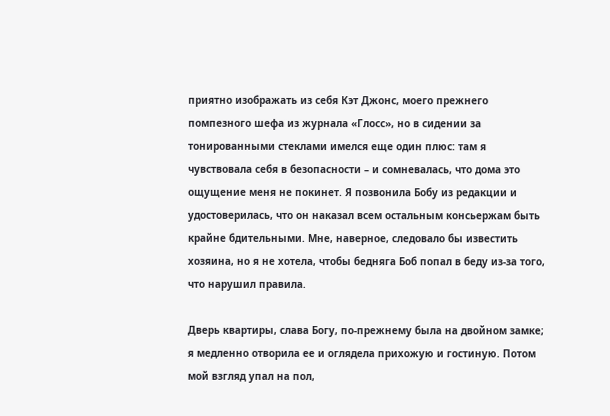приятно изображать из себя Кэт Джонс, моего прежнего помпезного шефа из журнала «Глосс», но в сидении за тонированными стеклами имелся еще один плюс: там я чувствовала себя в безопасности – и сомневалась, что дома это ощущение меня не покинет. Я позвонила Бобу из редакции и удостоверилась, что он наказал всем остальным консьержам быть крайне бдительными. Мне, наверное, следовало бы известить хозяина, но я не хотела, чтобы бедняга Боб попал в беду из-за того, что нарушил правила.

Дверь квартиры, слава Богу, по-прежнему была на двойном замке; я медленно отворила ее и оглядела прихожую и гостиную. Потом мой взгляд упал на пол,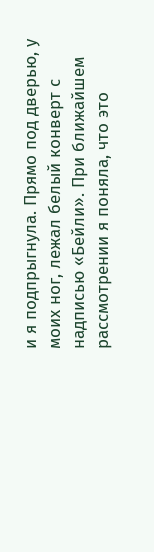и я подпрыгнула. Прямо под дверью, у моих ног, лежал белый конверт с надписью «Бейли». При ближайшем рассмотрении я поняла, что это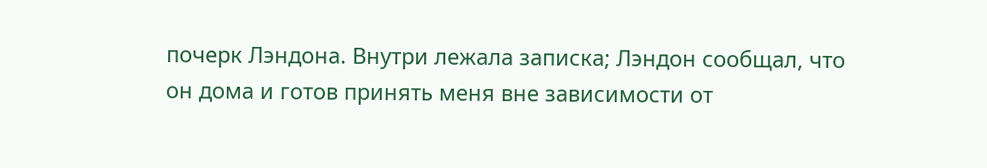почерк Лэндона. Внутри лежала записка; Лэндон сообщал, что он дома и готов принять меня вне зависимости от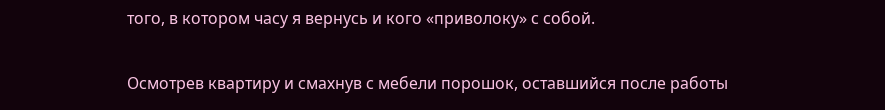того, в котором часу я вернусь и кого «приволоку» с собой.

Осмотрев квартиру и смахнув с мебели порошок, оставшийся после работы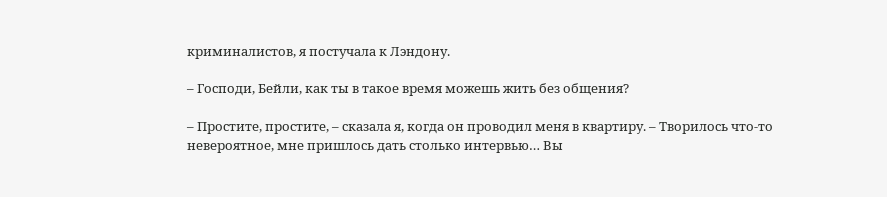криминалистов, я постучала к Лэндону.

– Господи, Бейли, как ты в такое время можешь жить без общения?

– Простите, простите, – сказала я, когда он проводил меня в квартиру. – Творилось что-то невероятное, мне пришлось дать столько интервью… Вы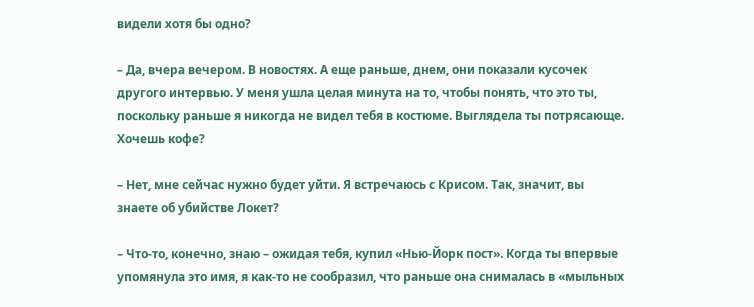видели хотя бы одно?

– Да, вчера вечером. В новостях. А еще раньше, днем, они показали кусочек другого интервью. У меня ушла целая минута на то, чтобы понять, что это ты, поскольку раньше я никогда не видел тебя в костюме. Выглядела ты потрясающе. Хочешь кофе?

– Нет, мне сейчас нужно будет уйти. Я встречаюсь с Крисом. Так, значит, вы знаете об убийстве Локет?

– Что-то, конечно, знаю – ожидая тебя, купил «Нью-Йорк пост». Когда ты впервые упомянула это имя, я как-то не сообразил, что раньше она снималась в «мыльных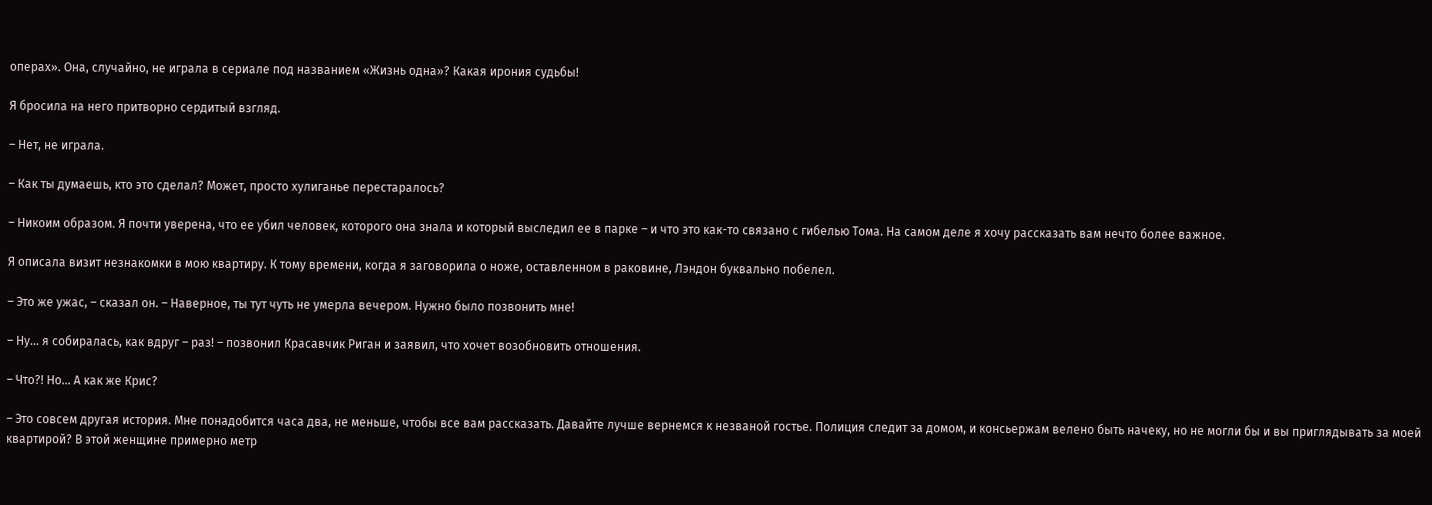операх». Она, случайно, не играла в сериале под названием «Жизнь одна»? Какая ирония судьбы!

Я бросила на него притворно сердитый взгляд.

– Нет, не играла.

– Как ты думаешь, кто это сделал? Может, просто хулиганье перестаралось?

– Никоим образом. Я почти уверена, что ее убил человек, которого она знала и который выследил ее в парке – и что это как-то связано с гибелью Тома. На самом деле я хочу рассказать вам нечто более важное.

Я описала визит незнакомки в мою квартиру. К тому времени, когда я заговорила о ноже, оставленном в раковине, Лэндон буквально побелел.

– Это же ужас, – сказал он. – Наверное, ты тут чуть не умерла вечером. Нужно было позвонить мне!

– Ну… я собиралась, как вдруг – раз! – позвонил Красавчик Риган и заявил, что хочет возобновить отношения.

– Что?! Но… А как же Крис?

– Это совсем другая история. Мне понадобится часа два, не меньше, чтобы все вам рассказать. Давайте лучше вернемся к незваной гостье. Полиция следит за домом, и консьержам велено быть начеку, но не могли бы и вы приглядывать за моей квартирой? В этой женщине примерно метр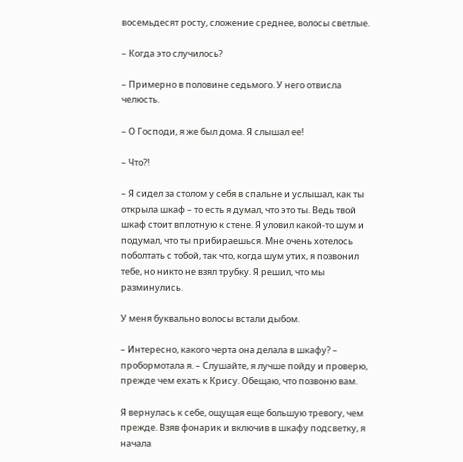восемьдесят росту, сложение среднее, волосы светлые.

– Когда это случилось?

– Примерно в половине седьмого. У него отвисла челюсть.

– О Господи, я же был дома. Я слышал ее!

– Что?!

– Я сидел за столом у себя в спальне и услышал, как ты открыла шкаф – то есть я думал, что это ты. Ведь твой шкаф стоит вплотную к стене. Я уловил какой-то шум и подумал, что ты прибираешься. Мне очень хотелось поболтать с тобой, так что, когда шум утих, я позвонил тебе, но никто не взял трубку. Я решил, что мы разминулись.

У меня буквально волосы встали дыбом.

– Интересно, какого черта она делала в шкафу? – пробормотала я. – Слушайте, я лучше пойду и проверю, прежде чем ехать к Крису. Обещаю, что позвоню вам.

Я вернулась к себе, ощущая еще большую тревогу, чем прежде. Взяв фонарик и включив в шкафу подсветку, я начала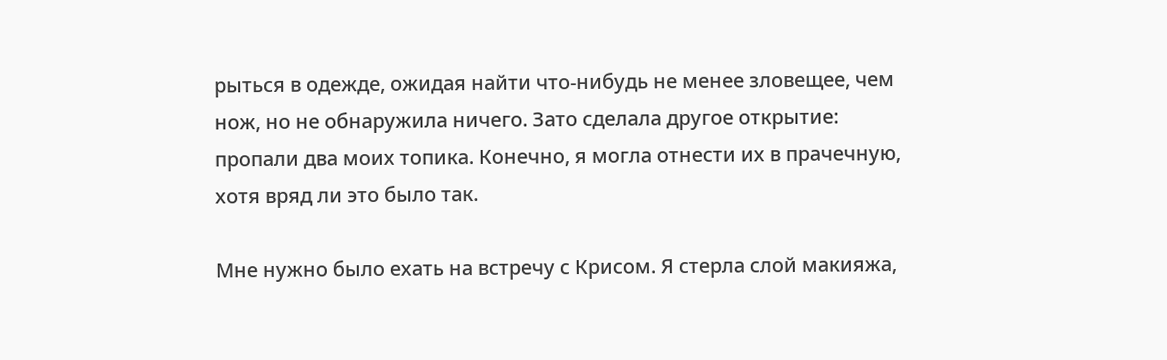рыться в одежде, ожидая найти что-нибудь не менее зловещее, чем нож, но не обнаружила ничего. Зато сделала другое открытие: пропали два моих топика. Конечно, я могла отнести их в прачечную, хотя вряд ли это было так.

Мне нужно было ехать на встречу с Крисом. Я стерла слой макияжа,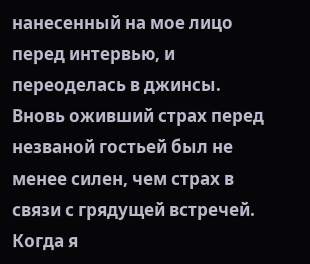нанесенный на мое лицо перед интервью, и переоделась в джинсы. Вновь оживший страх перед незваной гостьей был не менее силен, чем страх в связи с грядущей встречей. Когда я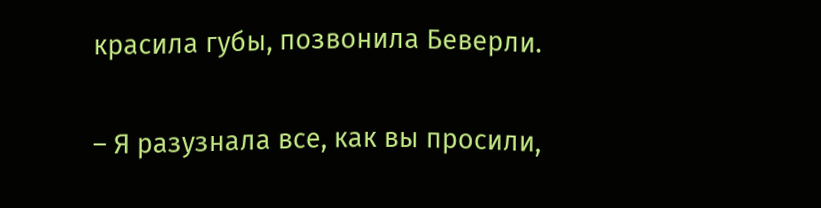красила губы, позвонила Беверли.

– Я разузнала все, как вы просили,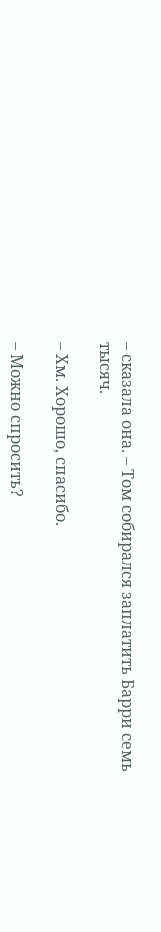– сказала она. – Том собирался заплатить Барри семь тысяч.

– Хм. Хорошо, спасибо.

– Можно спросить?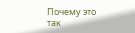Почему это так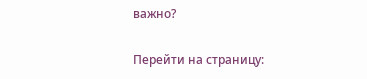важно?

Перейти на страницу: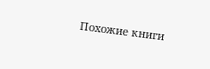Похожие книги